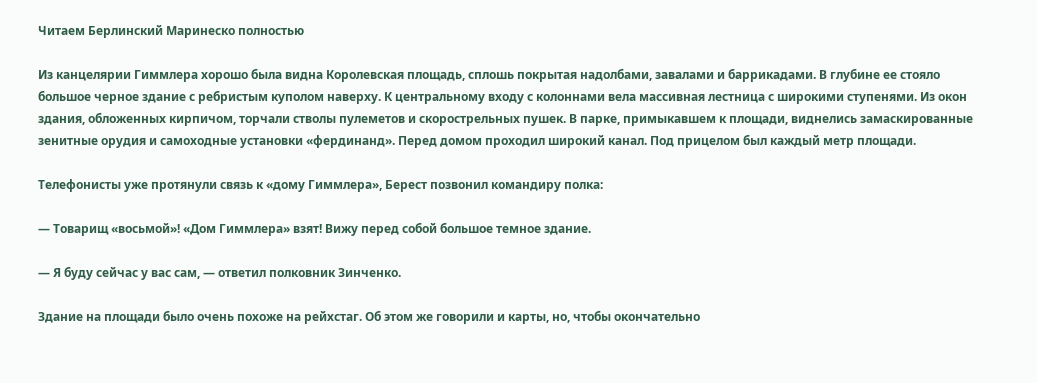Читаем Берлинский Маринеско полностью

Из канцелярии Гиммлера хорошо была видна Королевская площадь, сплошь покрытая надолбами, завалами и баррикадами. В глубине ее стояло большое черное здание с ребристым куполом наверху. К центральному входу с колоннами вела массивная лестница с широкими ступенями. Из окон здания, обложенных кирпичом, торчали стволы пулеметов и скорострельных пушек. В парке, примыкавшем к площади, виднелись замаскированные зенитные орудия и самоходные установки «фердинанд». Перед домом проходил широкий канал. Под прицелом был каждый метр площади.

Телефонисты уже протянули связь к «дому Гиммлера», Берест позвонил командиру полка:

— Товарищ «восьмой»! «Дом Гиммлера» взят! Вижу перед собой большое темное здание.

— Я буду сейчас у вас сам, — ответил полковник Зинченко.

Здание на площади было очень похоже на рейхстаг. Об этом же говорили и карты, но, чтобы окончательно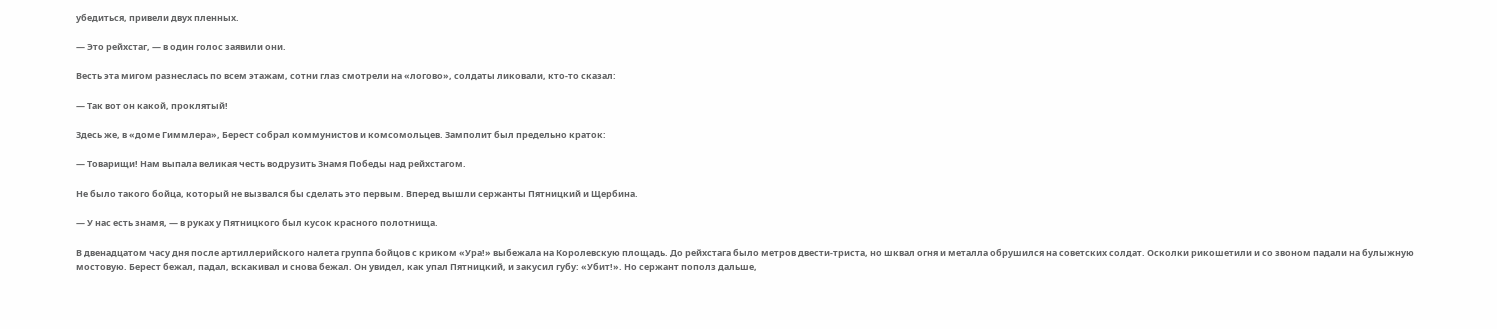убедиться, привели двух пленных.

— Это рейхстаг, — в один голос заявили они.

Весть эта мигом разнеслась по всем этажам, сотни глаз смотрели на «логово», солдаты ликовали, кто-то сказал:

— Так вот он какой, проклятый!

Здесь же, в «доме Гиммлера», Берест собрал коммунистов и комсомольцев. Замполит был предельно краток:

— Товарищи! Нам выпала великая честь водрузить Знамя Победы над рейхстагом.

Не было такого бойца, который не вызвался бы сделать это первым. Вперед вышли сержанты Пятницкий и Щербина.

— У нас есть знамя, — в руках у Пятницкого был кусок красного полотнища.

В двенадцатом часу дня после артиллерийского налета группа бойцов с криком «Ура!» выбежала на Королевскую площадь. До рейхстага было метров двести-триста, но шквал огня и металла обрушился на советских солдат. Осколки рикошетили и со звоном падали на булыжную мостовую. Берест бежал, падал, вскакивал и снова бежал. Он увидел, как упал Пятницкий, и закусил губу: «Убит!». Но сержант пополз дальше,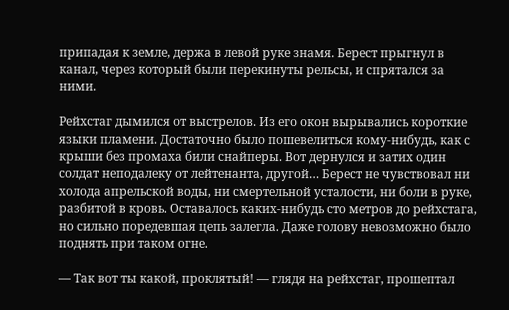припадая к земле, держа в левой руке знамя. Берест прыгнул в канал, через который были перекинуты рельсы, и спрятался за ними.

Рейхстаг дымился от выстрелов. Из его окон вырывались короткие языки пламени. Достаточно было пошевелиться кому-нибудь, как с крыши без промаха били снайперы. Вот дернулся и затих один солдат неподалеку от лейтенанта, другой… Берест не чувствовал ни холода апрельской воды, ни смертельной усталости, ни боли в руке, разбитой в кровь. Оставалось каких-нибудь сто метров до рейхстага, но сильно поредевшая цепь залегла. Даже голову невозможно было поднять при таком огне.

— Так вот ты какой, проклятый! — глядя на рейхстаг, прошептал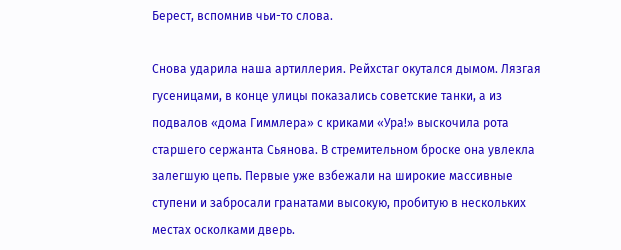Берест, вспомнив чьи-то слова.

Снова ударила наша артиллерия. Рейхстаг окутался дымом. Лязгая гусеницами, в конце улицы показались советские танки, а из подвалов «дома Гиммлера» с криками «Ура!» выскочила рота старшего сержанта Сьянова. В стремительном броске она увлекла залегшую цепь. Первые уже взбежали на широкие массивные ступени и забросали гранатами высокую, пробитую в нескольких местах осколками дверь.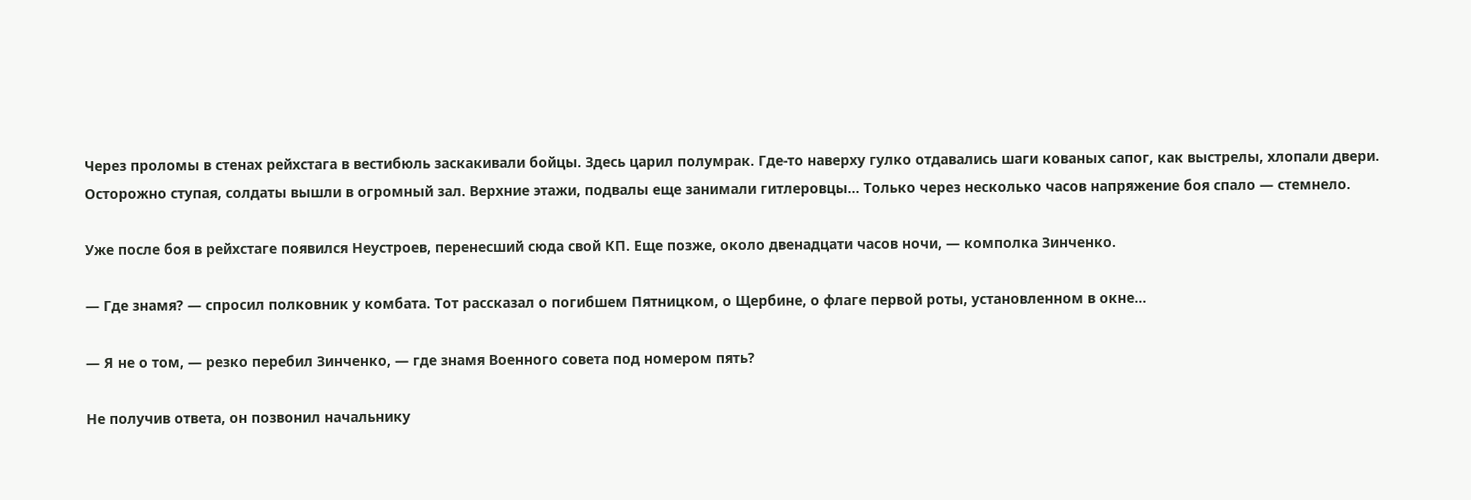Через проломы в стенах рейхстага в вестибюль заскакивали бойцы. Здесь царил полумрак. Где-то наверху гулко отдавались шаги кованых сапог, как выстрелы, хлопали двери. Осторожно ступая, солдаты вышли в огромный зал. Верхние этажи, подвалы еще занимали гитлеровцы… Только через несколько часов напряжение боя спало — стемнело.

Уже после боя в рейхстаге появился Неустроев, перенесший сюда свой КП. Еще позже, около двенадцати часов ночи, — комполка Зинченко.

— Где знамя? — спросил полковник у комбата. Тот рассказал о погибшем Пятницком, о Щербине, о флаге первой роты, установленном в окне…

— Я не о том, — резко перебил Зинченко, — где знамя Военного совета под номером пять?

Не получив ответа, он позвонил начальнику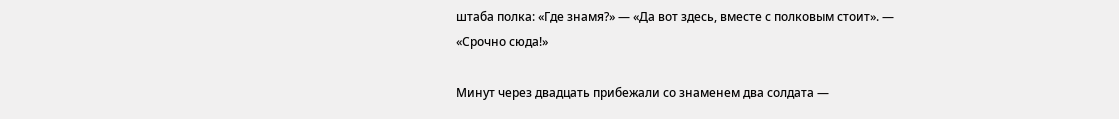штаба полка: «Где знамя?» — «Да вот здесь, вместе с полковым стоит». — «Срочно сюда!»

Минут через двадцать прибежали со знаменем два солдата —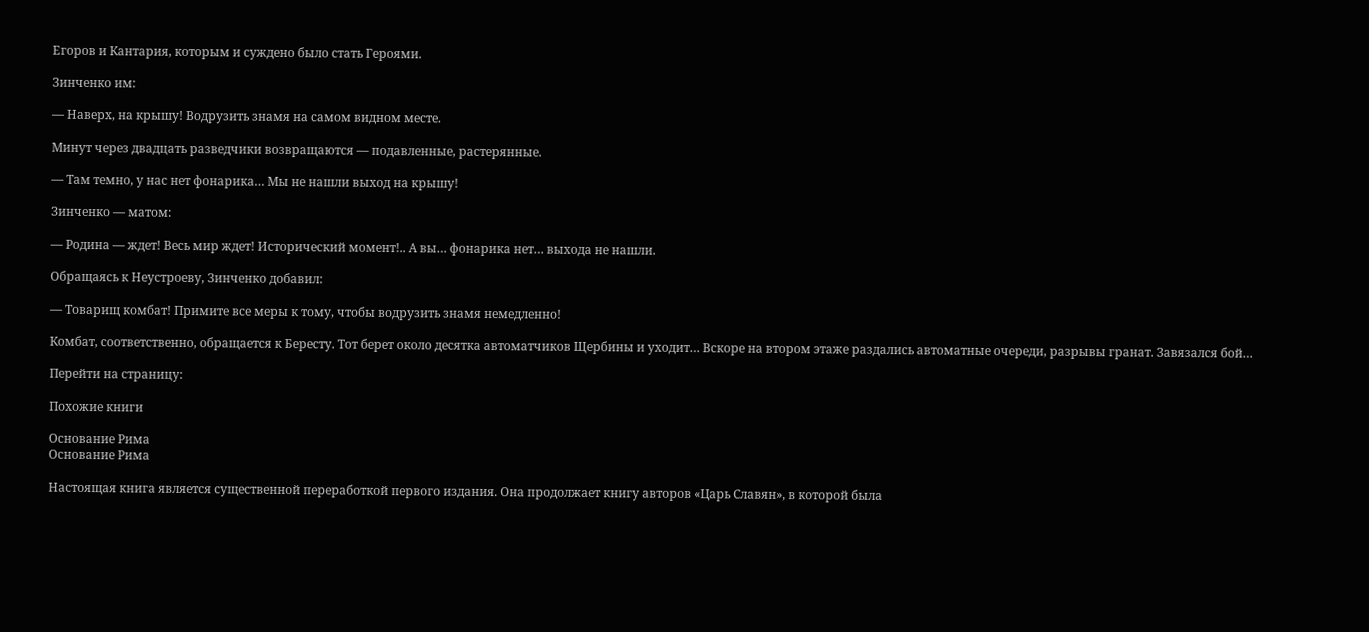Егоров и Кантария, которым и суждено было стать Героями.

Зинченко им:

— Наверх, на крышу! Водрузить знамя на самом видном месте.

Минут через двадцать разведчики возвращаются — подавленные, растерянные.

— Там темно, у нас нет фонарика… Мы не нашли выход на крышу!

Зинченко — матом:

— Родина — ждет! Весь мир ждет! Исторический момент!.. А вы… фонарика нет… выхода не нашли.

Обращаясь к Неустроеву, Зинченко добавил:

— Товарищ комбат! Примите все меры к тому, чтобы водрузить знамя немедленно!

Комбат, соответственно, обращается к Бересту. Тот берет около десятка автоматчиков Щербины и уходит… Вскоре на втором этаже раздались автоматные очереди, разрывы гранат. Завязался бой…

Перейти на страницу:

Похожие книги

Основание Рима
Основание Рима

Настоящая книга является существенной переработкой первого издания. Она продолжает книгу авторов «Царь Славян», в которой была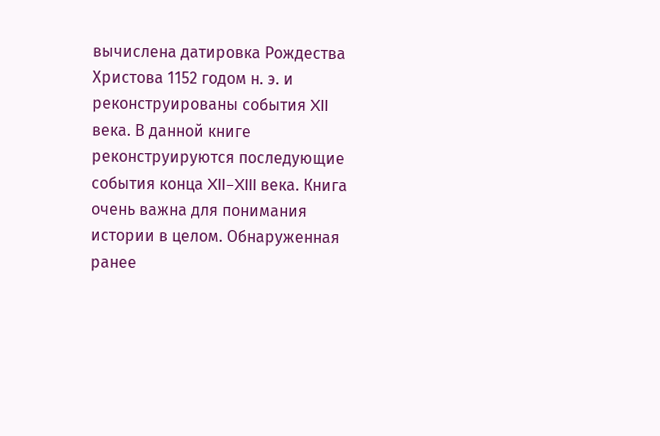вычислена датировка Рождества Христова 1152 годом н. э. и реконструированы события XII века. В данной книге реконструируются последующие события конца XII–XIII века. Книга очень важна для понимания истории в целом. Обнаруженная ранее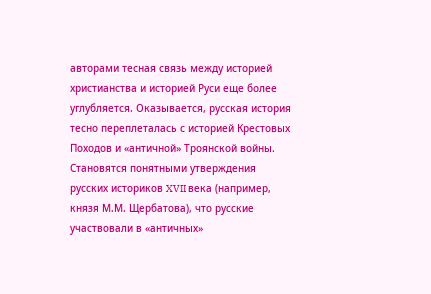авторами тесная связь между историей христианства и историей Руси еще более углубляется. Оказывается, русская история тесно переплеталась с историей Крестовых Походов и «античной» Троянской войны. Становятся понятными утверждения русских историков XVII века (например, князя М.М. Щербатова), что русские участвовали в «античных»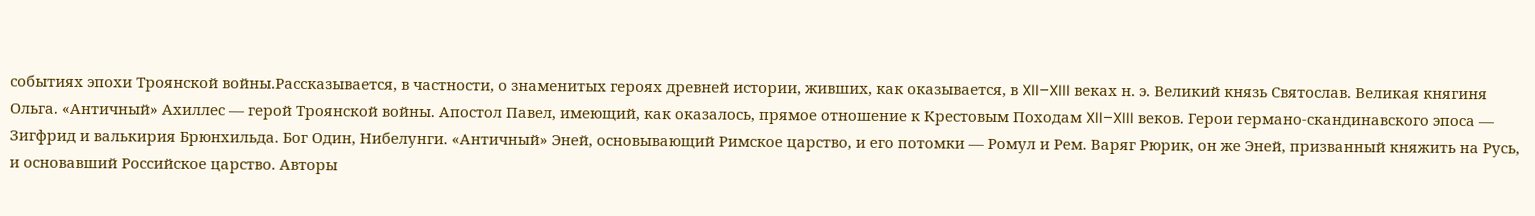событиях эпохи Троянской войны.Рассказывается, в частности, о знаменитых героях древней истории, живших, как оказывается, в XII–XIII веках н. э. Великий князь Святослав. Великая княгиня Ольга. «Античный» Ахиллес — герой Троянской войны. Апостол Павел, имеющий, как оказалось, прямое отношение к Крестовым Походам XII–XIII веков. Герои германо-скандинавского эпоса — Зигфрид и валькирия Брюнхильда. Бог Один, Нибелунги. «Античный» Эней, основывающий Римское царство, и его потомки — Ромул и Рем. Варяг Рюрик, он же Эней, призванный княжить на Русь, и основавший Российское царство. Авторы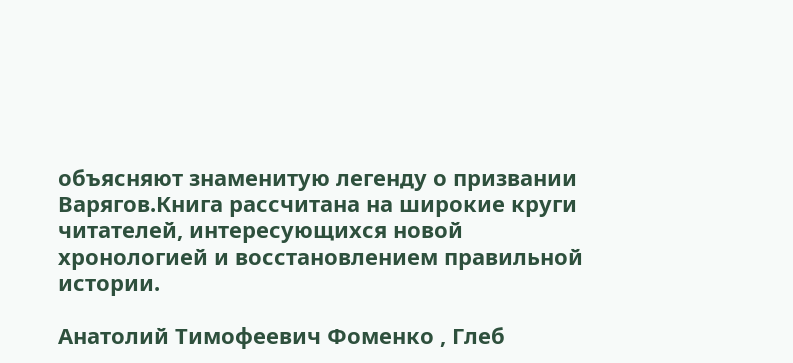объясняют знаменитую легенду о призвании Варягов.Книга рассчитана на широкие круги читателей, интересующихся новой хронологией и восстановлением правильной истории.

Анатолий Тимофеевич Фоменко , Глеб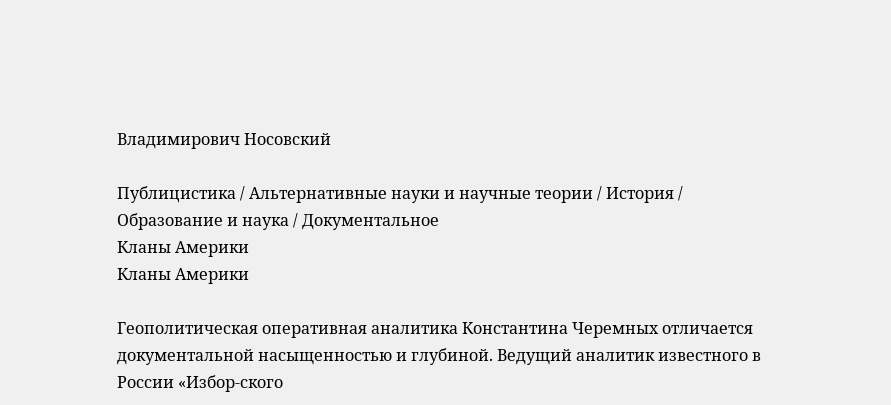Владимирович Носовский

Публицистика / Альтернативные науки и научные теории / История / Образование и наука / Документальное
Кланы Америки
Кланы Америки

Геополитическая оперативная аналитика Константина Черемных отличается документальной насыщенностью и глубиной. Ведущий аналитик известного в России «Избор-ского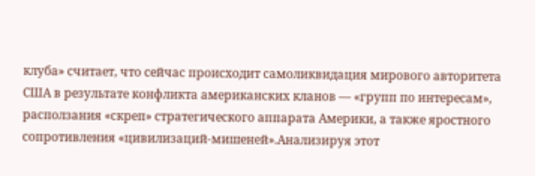клуба» считает, что сейчас происходит самоликвидация мирового авторитета США в результате конфликта американских кланов — «групп по интересам», расползания «скреп» стратегического аппарата Америки, а также яростного сопротивления «цивилизаций-мишеней».Анализируя этот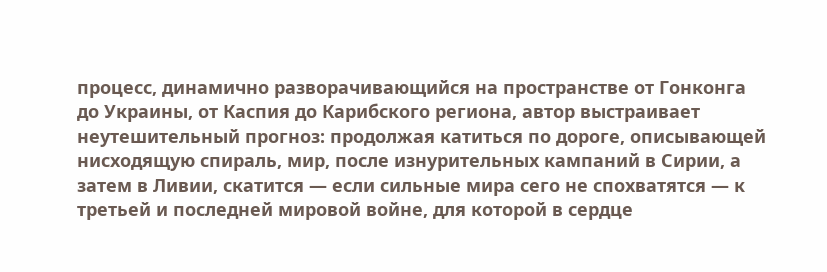процесс, динамично разворачивающийся на пространстве от Гонконга до Украины, от Каспия до Карибского региона, автор выстраивает неутешительный прогноз: продолжая катиться по дороге, описывающей нисходящую спираль, мир, после изнурительных кампаний в Сирии, а затем в Ливии, скатится — если сильные мира сего не спохватятся — к третьей и последней мировой войне, для которой в сердце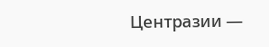Центразии —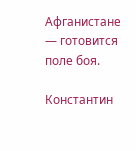Афганистане — готовится поле боя.

Константин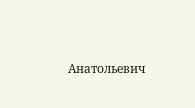Анатольевич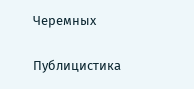Черемных

Публицистика